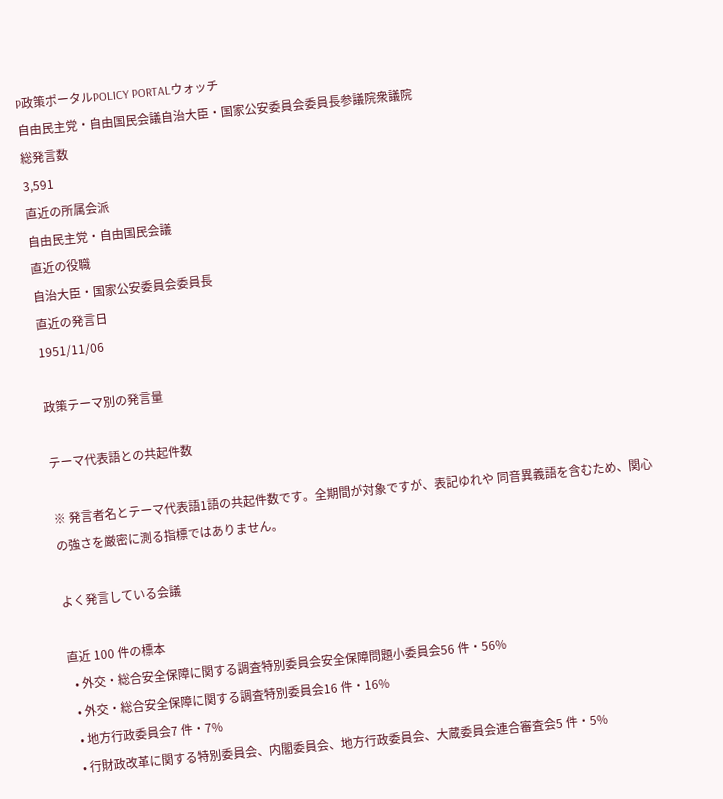P政策ポータルPOLICY PORTALウォッチ
自由民主党・自由国民会議自治大臣・国家公安委員会委員長参議院衆議院
総発言数
3,591
直近の所属会派
自由民主党・自由国民会議
直近の役職
自治大臣・国家公安委員会委員長
直近の発言日
1951/11/06

政策テーマ別の発言量

テーマ代表語との共起件数

※ 発言者名とテーマ代表語1語の共起件数です。全期間が対象ですが、表記ゆれや 同音異義語を含むため、関心の強さを厳密に測る指標ではありません。

よく発言している会議

直近 100 件の標本
  • 外交・総合安全保障に関する調査特別委員会安全保障問題小委員会56 件・56%
  • 外交・総合安全保障に関する調査特別委員会16 件・16%
  • 地方行政委員会7 件・7%
  • 行財政改革に関する特別委員会、内閣委員会、地方行政委員会、大蔵委員会連合審査会5 件・5%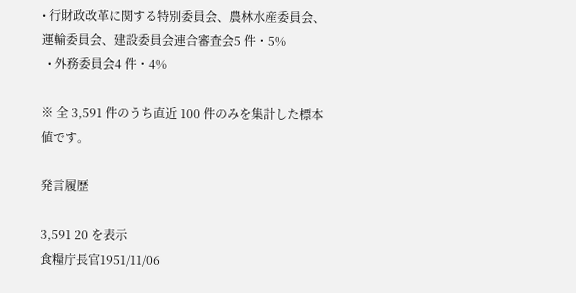• 行財政改革に関する特別委員会、農林水産委員会、運輸委員会、建設委員会連合審査会5 件・5%
  • 外務委員会4 件・4%

※ 全 3,591 件のうち直近 100 件のみを集計した標本値です。

発言履歴

3,591 20 を表示
食糧庁長官1951/11/06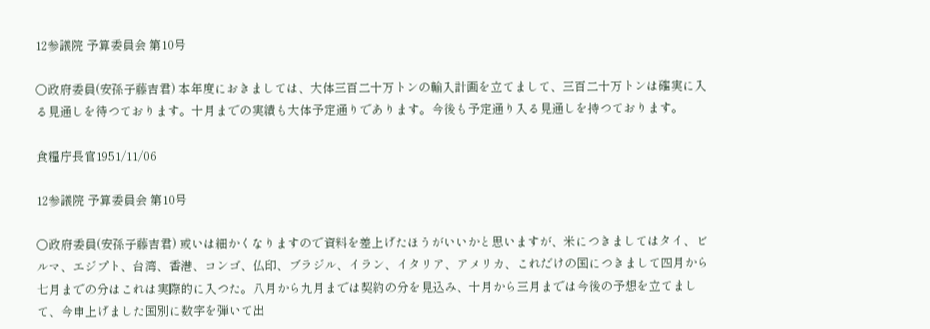12参議院 予算委員会 第10号

○政府委員(安孫子藤吉君) 本年度におきましては、大体三百二十万トンの輸入計画を立てまして、三百二十万トンは確実に入る見通しを待つております。十月までの実績も大体予定通りであります。今後も予定通り入る見通しを持つております。

食糧庁長官1951/11/06

12参議院 予算委員会 第10号

○政府委員(安孫子藤吉君) 或いは細かくなりますので資料を差上げたほうがいいかと思いますが、米につきましてはタイ、ビルマ、エジプト、台湾、香港、コンゴ、仏印、ブラジル、イラン、イタリア、アメリカ、これだけの国につきまして四月から七月までの分はこれは実際的に入つた。八月から九月までは契約の分を見込み、十月から三月までは今後の予想を立てまして、今申上げました国別に数字を弾いて出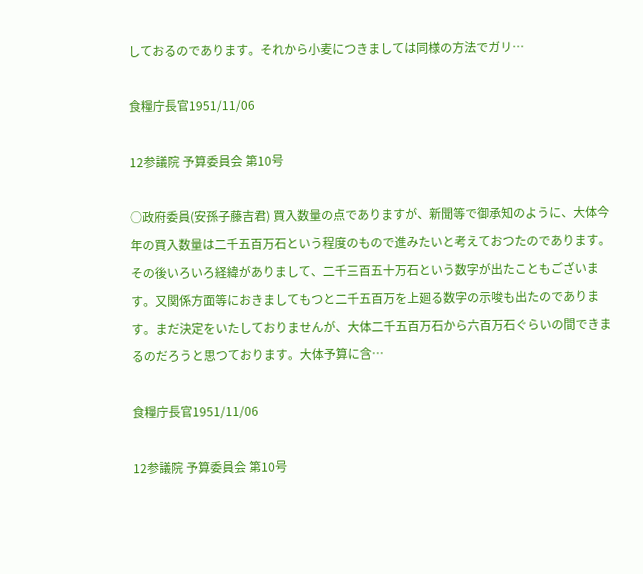しておるのであります。それから小麦につきましては同様の方法でガリ…

食糧庁長官1951/11/06

12参議院 予算委員会 第10号

○政府委員(安孫子藤吉君) 買入数量の点でありますが、新聞等で御承知のように、大体今年の買入数量は二千五百万石という程度のもので進みたいと考えておつたのであります。その後いろいろ経緯がありまして、二千三百五十万石という数字が出たこともございます。又関係方面等におきましてもつと二千五百万を上廻る数字の示唆も出たのであります。まだ決定をいたしておりませんが、大体二千五百万石から六百万石ぐらいの間できまるのだろうと思つております。大体予算に含…

食糧庁長官1951/11/06

12参議院 予算委員会 第10号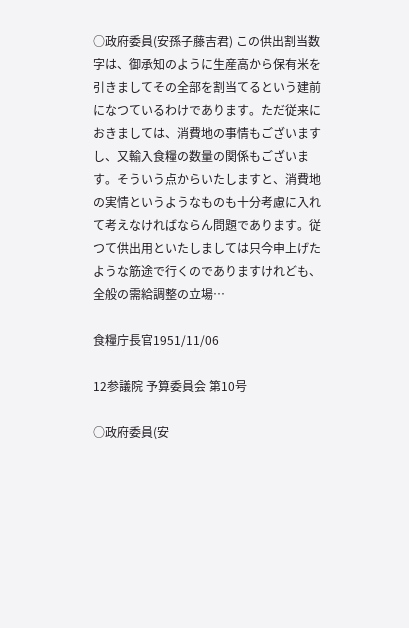○政府委員(安孫子藤吉君) この供出割当数字は、御承知のように生産高から保有米を引きましてその全部を割当てるという建前になつているわけであります。ただ従来におきましては、消費地の事情もございますし、又輸入食糧の数量の関係もございます。そういう点からいたしますと、消費地の実情というようなものも十分考慮に入れて考えなければならん問題であります。従つて供出用といたしましては只今申上げたような筋途で行くのでありますけれども、全般の需給調整の立場…

食糧庁長官1951/11/06

12参議院 予算委員会 第10号

○政府委員(安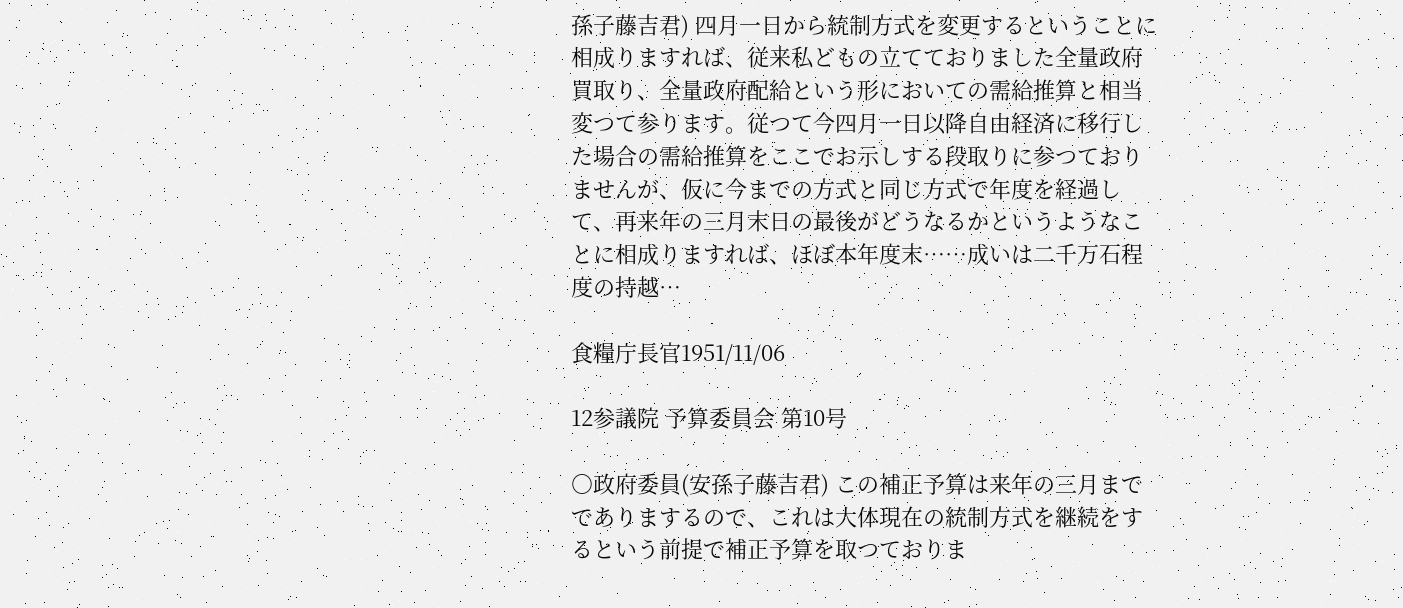孫子藤吉君) 四月一日から統制方式を変更するということに相成りますれば、従来私どもの立てておりました全量政府買取り、全量政府配給という形においての需給推算と相当変つて参ります。従つて今四月一日以降自由経済に移行した場合の需給推算をここでお示しする段取りに参つておりませんが、仮に今までの方式と同じ方式で年度を経過して、再来年の三月末日の最後がどうなるかというようなことに相成りますれば、ほぼ本年度末……成いは二千万石程度の持越…

食糧庁長官1951/11/06

12参議院 予算委員会 第10号

○政府委員(安孫子藤吉君) この補正予算は来年の三月まででありまするので、これは大体現在の統制方式を継続をするという前提で補正予算を取つておりま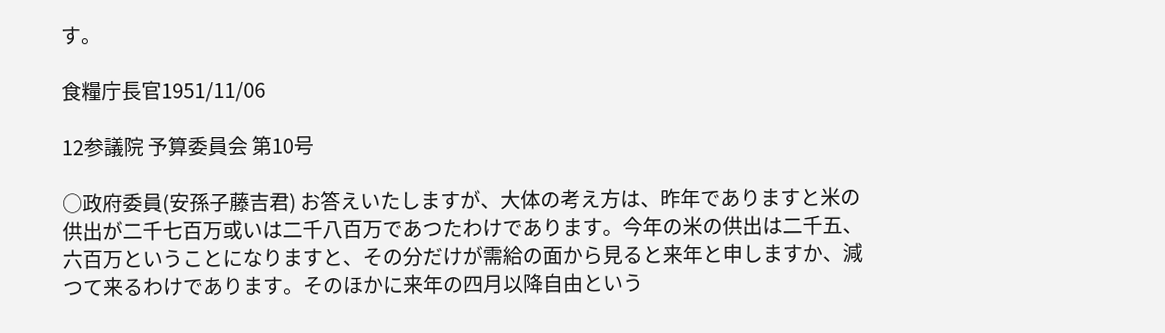す。

食糧庁長官1951/11/06

12参議院 予算委員会 第10号

○政府委員(安孫子藤吉君) お答えいたしますが、大体の考え方は、昨年でありますと米の供出が二千七百万或いは二千八百万であつたわけであります。今年の米の供出は二千五、六百万ということになりますと、その分だけが需給の面から見ると来年と申しますか、減つて来るわけであります。そのほかに来年の四月以降自由という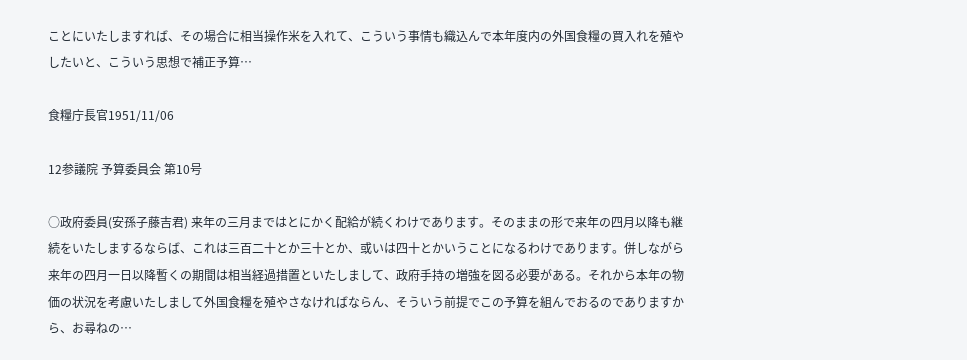ことにいたしますれば、その場合に相当操作米を入れて、こういう事情も織込んで本年度内の外国食糧の買入れを殖やしたいと、こういう思想で補正予算…

食糧庁長官1951/11/06

12参議院 予算委員会 第10号

○政府委員(安孫子藤吉君) 来年の三月まではとにかく配給が続くわけであります。そのままの形で来年の四月以降も継続をいたしまするならば、これは三百二十とか三十とか、或いは四十とかいうことになるわけであります。併しながら来年の四月一日以降暫くの期間は相当経過措置といたしまして、政府手持の増強を図る必要がある。それから本年の物価の状況を考慮いたしまして外国食糧を殖やさなければならん、そういう前提でこの予算を組んでおるのでありますから、お尋ねの…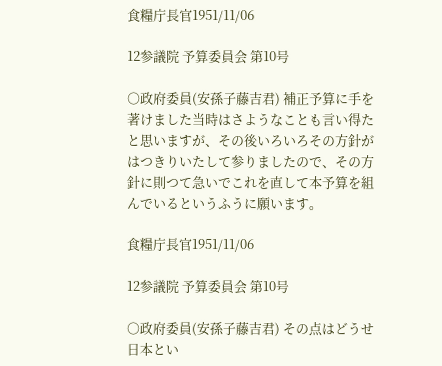食糧庁長官1951/11/06

12参議院 予算委員会 第10号

○政府委員(安孫子藤吉君) 補正予算に手を著けました当時はさようなことも言い得たと思いますが、その後いろいろその方針がはつきりいたして参りましたので、その方針に則つて急いでこれを直して本予算を組んでいるというふうに願います。

食糧庁長官1951/11/06

12参議院 予算委員会 第10号

○政府委員(安孫子藤吉君) その点はどうせ日本とい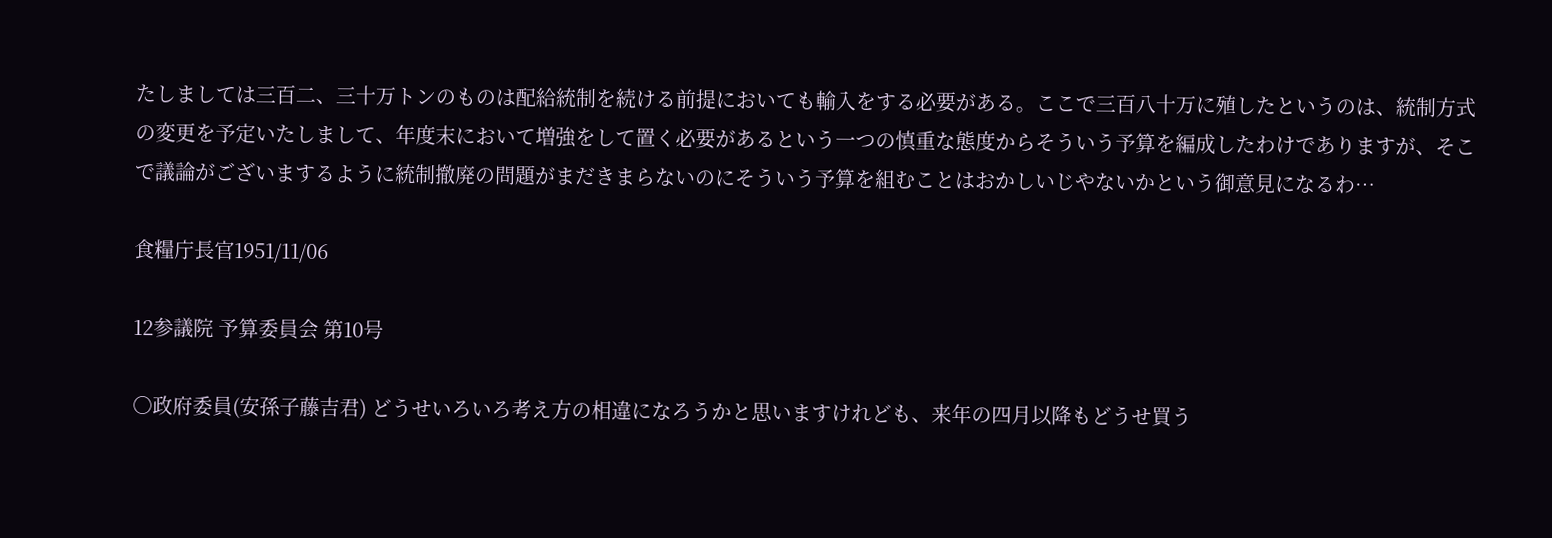たしましては三百二、三十万トンのものは配給統制を続ける前提においても輸入をする必要がある。ここで三百八十万に殖したというのは、統制方式の変更を予定いたしまして、年度末において増強をして置く必要があるという一つの慎重な態度からそういう予算を編成したわけでありますが、そこで議論がございまするように統制撤廃の問題がまだきまらないのにそういう予算を組むことはおかしいじやないかという御意見になるわ…

食糧庁長官1951/11/06

12参議院 予算委員会 第10号

○政府委員(安孫子藤吉君) どうせいろいろ考え方の相違になろうかと思いますけれども、来年の四月以降もどうせ買う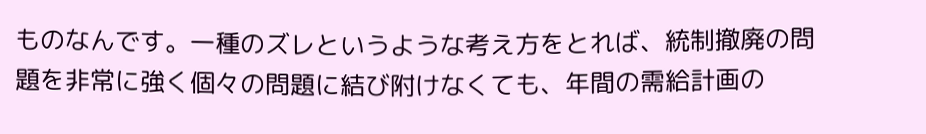ものなんです。一種のズレというような考え方をとれば、統制撤廃の問題を非常に強く個々の問題に結び附けなくても、年間の需給計画の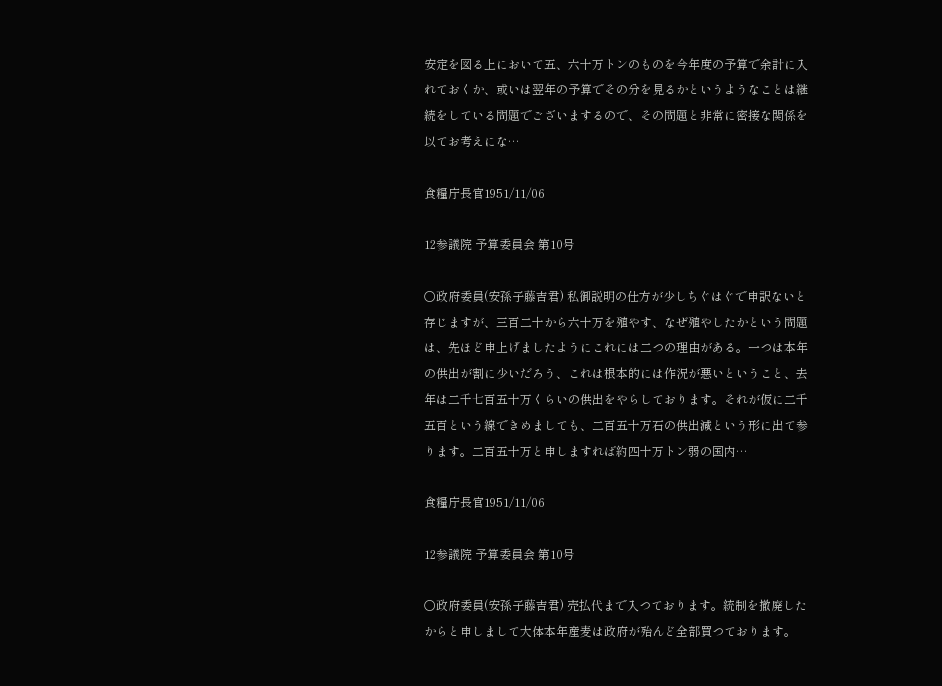安定を図る上において五、六十万トンのものを今年度の予算で余計に入れておくか、或いは翌年の予算でその分を見るかというようなことは継続をしている問題でございまするので、その問題と非常に密接な関係を以てお考えにな…

食糧庁長官1951/11/06

12参議院 予算委員会 第10号

○政府委員(安孫子藤吉君) 私御説明の仕方が少しちぐはぐで申訳ないと存じますが、三百二十から六十万を殖やす、なぜ殖やしたかという問題は、先ほど申上げましたようにこれには二つの理由がある。一つは本年の供出が割に少いだろう、これは根本的には作況が悪いということ、去年は二千七百五十万くらいの供出をやらしております。それが仮に二千五百という線できめましても、二百五十万石の供出減という形に出て参ります。二百五十万と申しますれば約四十万トン弱の国内…

食糧庁長官1951/11/06

12参議院 予算委員会 第10号

○政府委員(安孫子藤吉君) 売払代まで入つております。統制を撤廃したからと申しまして大体本年産麦は政府が殆んど全部買つております。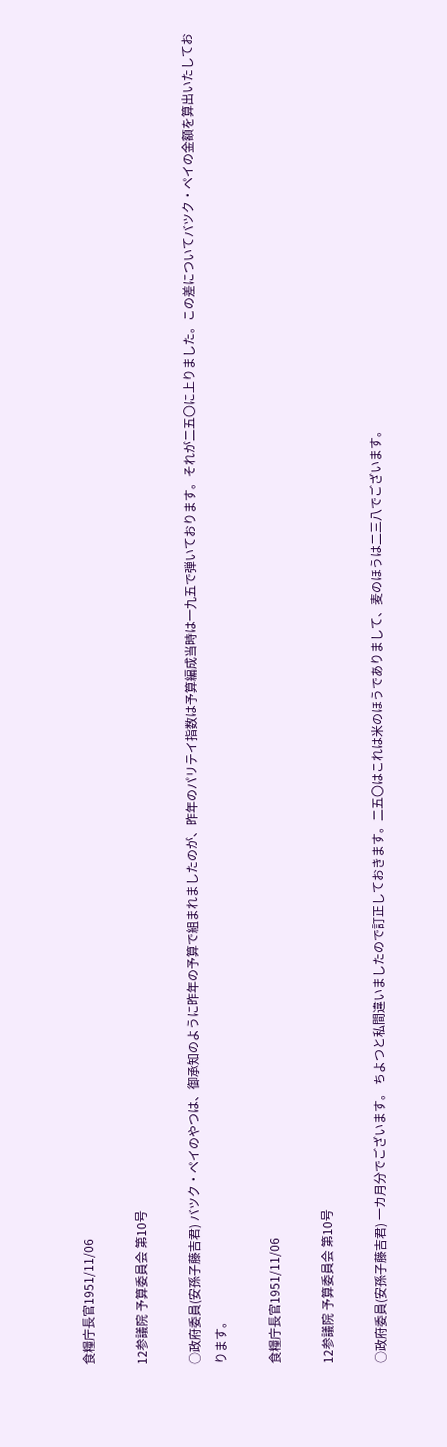食糧庁長官1951/11/06

12参議院 予算委員会 第10号

○政府委員(安孫子藤吉君) バツク・ペイのやつは、御承知のように昨年の予算で組まれましたのが、昨年のパリテイ指数は予算編成当時は一九五で弾いております。それが二五〇に上りました。この差についてバツク・ペイの金額を算出いたしております。

食糧庁長官1951/11/06

12参議院 予算委員会 第10号

○政府委員(安孫子藤吉君) 一カ月分でございます。 ちよつと私間違いましたので訂正しておきます。二五〇はこれは米のほうでありまして、麦のほうは二三八でございます。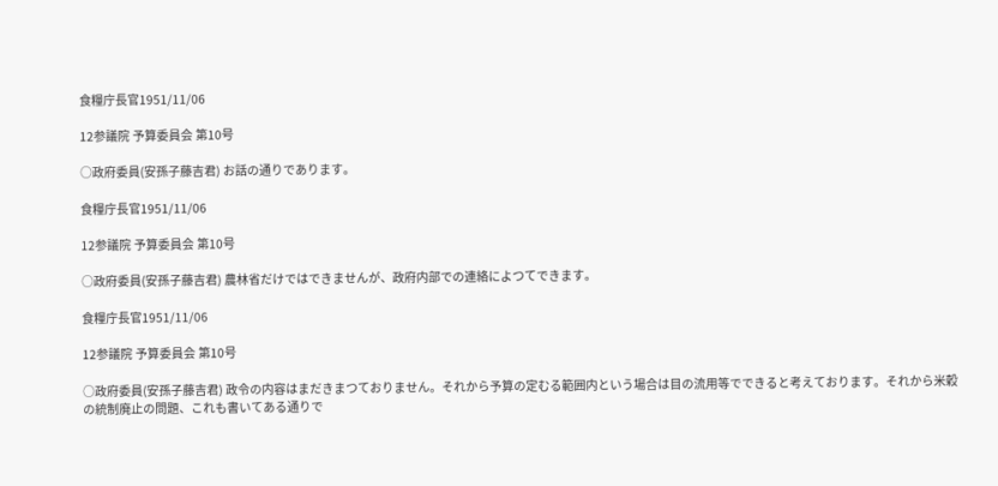食糧庁長官1951/11/06

12参議院 予算委員会 第10号

○政府委員(安孫子藤吉君) お話の通りであります。

食糧庁長官1951/11/06

12参議院 予算委員会 第10号

○政府委員(安孫子藤吉君) 農林省だけではできませんが、政府内部での連絡によつてできます。

食糧庁長官1951/11/06

12参議院 予算委員会 第10号

○政府委員(安孫子藤吉君) 政令の内容はまだきまつておりません。それから予算の定むる範囲内という場合は目の流用等でできると考えております。それから米穀の統制廃止の問題、これも書いてある通りで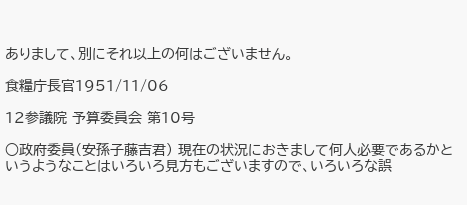ありまして、別にそれ以上の何はございません。

食糧庁長官1951/11/06

12参議院 予算委員会 第10号

○政府委員(安孫子藤吉君) 現在の状況におきまして何人必要であるかというようなことはいろいろ見方もございますので、いろいろな誤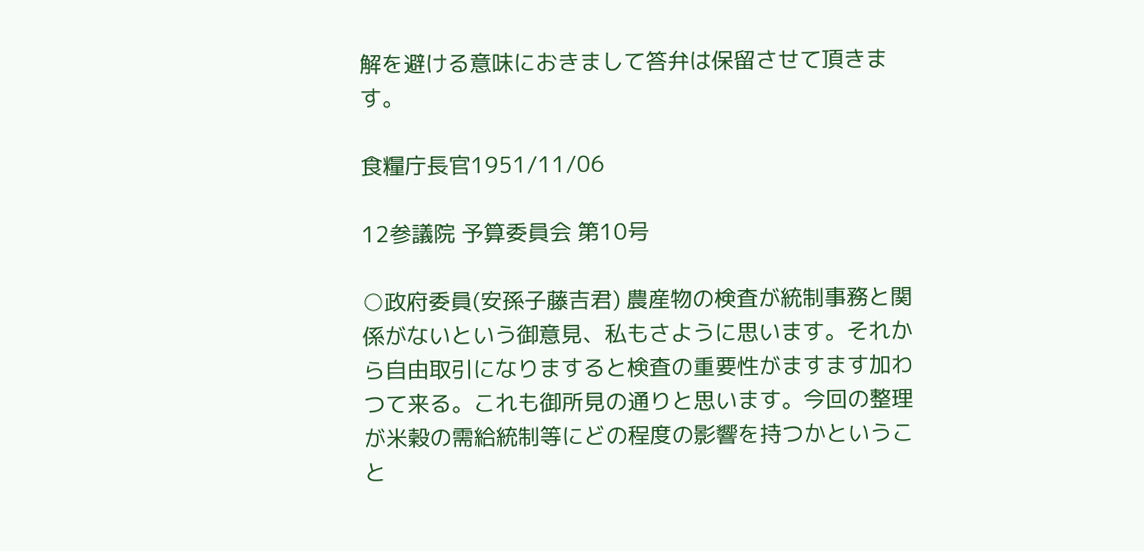解を避ける意味におきまして答弁は保留させて頂きます。

食糧庁長官1951/11/06

12参議院 予算委員会 第10号

○政府委員(安孫子藤吉君) 農産物の検査が統制事務と関係がないという御意見、私もさように思います。それから自由取引になりますると検査の重要性がますます加わつて来る。これも御所見の通りと思います。今回の整理が米穀の需給統制等にどの程度の影響を持つかということ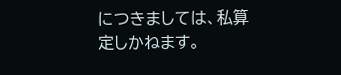につきましては、私算定しかねます。